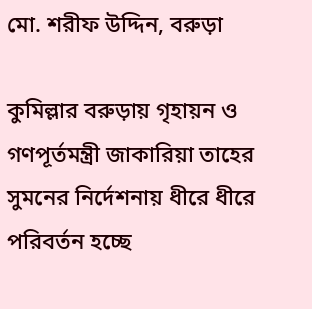মো. শরীফ উদ্দিন, বরুড়া

কুমিল্লার বরুড়ায় গৃহায়ন ও গণপূর্তমন্ত্রী জাকারিয়া তাহের সুমনের নির্দেশনায় ধীরে ধীরে পরিবর্তন হচ্ছে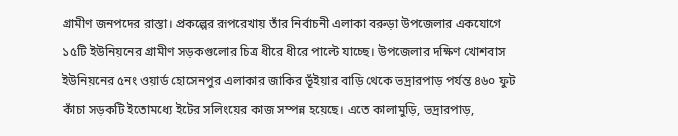গ্রামীণ জনপদের রাস্তা। প্রকল্পের রূপরেখায় তাঁর নির্বাচনী এলাকা বরুড়া উপজেলার একযোগে ১৫টি ইউনিয়নের গ্রামীণ সড়কগুলোর চিত্র ধীরে ধীরে পাল্টে যাচ্ছে। উপজেলার দক্ষিণ খোশবাস ইউনিয়নের ৫নং ওয়ার্ড হোসেনপুর এলাকার জাকির ভূঁইয়ার বাড়ি থেকে ভদ্রারপাড় পর্যন্ত ৪৬০ ফুট কাঁচা সড়কটি ইতোমধ্যে ইটের সলিংয়ের কাজ সম্পন্ন হয়েছে। এতে কালামুড়ি, ভদ্রারপাড়,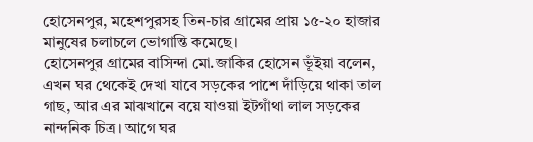হোসেনপুর, মহেশপুরসহ তিন-চার গ্রামের প্রায় ১৫-২০ হাজার মানুষের চলাচলে ভোগান্তি কমেছে।
হোসেনপুর গ্রামের বাসিন্দা মো.জাকির হোসেন ভূঁইয়া বলেন, এখন ঘর থেকেই দেখা যাবে সড়কের পাশে দাঁড়িয়ে থাকা তাল গাছ, আর এর মাঝখানে বয়ে যাওয়া ইটগাঁথা লাল সড়কের নান্দনিক চিত্র। আগে ঘর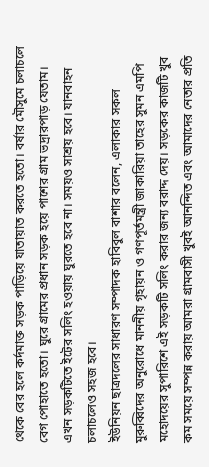থেকে বের হলে কর্দমাক্ত সড়ক পাড়িয়ে যাতায়াত করতে হতো। বর্ষার মৌসুমে চলাচলে বেগ পোহাতে হতো। ঘুরে গ্রামের প্রধান সড়ক হয়ে পাশের গ্রাম ভদ্রারপাড় যেতাম। এখন সড়কটিতে ইটের সলিং হওয়ায় ঘুরতে হবে না। সময়ও সাশ্রয় হবে। যানবাহন চলাচলেও সহজ হবে।
ইউনিয়ন ছাত্রদলের সাধারণ সম্পাদক হাবিবুল বাশার বলেন, এলাকার সকল মুরুব্বিদের অনুরোধে মাননীয় গৃহায়ন ও গণপূর্তমন্ত্রী জাকারিয়া তাহের সুমন এমপি মহোদয়ের সুপারিশে এই সড়কটি সলিং করার জন্য বরাদ্দ দেয়। সড়কের কাজটি খুব কম সময়ে সম্পন্ন করায় আমরা গ্রামবাসী খুবই আনন্দিত এবং আমাদের নেতার প্রতি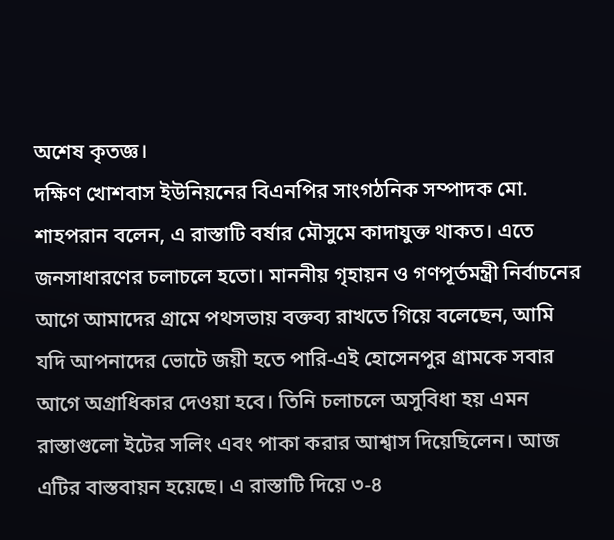অশেষ কৃতজ্ঞ।
দক্ষিণ খোশবাস ইউনিয়নের বিএনপির সাংগঠনিক সম্পাদক মো. শাহপরান বলেন, এ রাস্তাটি বর্ষার মৌসুমে কাদাযুক্ত থাকত। এতে জনসাধারণের চলাচলে হতো। মাননীয় গৃহায়ন ও গণপূর্তমন্ত্রী নির্বাচনের আগে আমাদের গ্রামে পথসভায় বক্তব্য রাখতে গিয়ে বলেছেন, আমি যদি আপনাদের ভোটে জয়ী হতে পারি-এই হোসেনপুর গ্রামকে সবার আগে অগ্রাধিকার দেওয়া হবে। তিনি চলাচলে অসুবিধা হয় এমন রাস্তাগুলো ইটের সলিং এবং পাকা করার আশ্বাস দিয়েছিলেন। আজ এটির বাস্তবায়ন হয়েছে। এ রাস্তাটি দিয়ে ৩-৪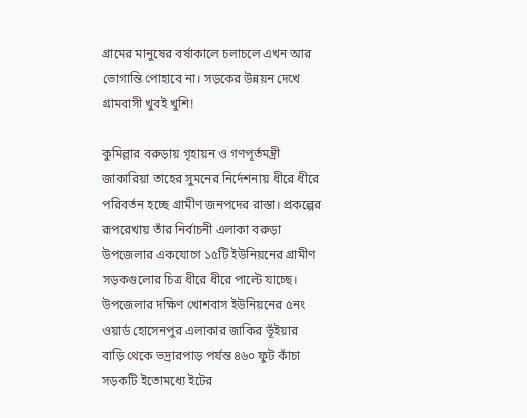গ্রামের মানুষের বর্ষাকালে চলাচলে এখন আর ভোগান্তি পোহাবে না। সড়কের উন্নয়ন দেখে গ্রামবাসী খুবই খুশি!

কুমিল্লার বরুড়ায় গৃহায়ন ও গণপূর্তমন্ত্রী জাকারিয়া তাহের সুমনের নির্দেশনায় ধীরে ধীরে পরিবর্তন হচ্ছে গ্রামীণ জনপদের রাস্তা। প্রকল্পের রূপরেখায় তাঁর নির্বাচনী এলাকা বরুড়া উপজেলার একযোগে ১৫টি ইউনিয়নের গ্রামীণ সড়কগুলোর চিত্র ধীরে ধীরে পাল্টে যাচ্ছে। উপজেলার দক্ষিণ খোশবাস ইউনিয়নের ৫নং ওয়ার্ড হোসেনপুর এলাকার জাকির ভূঁইয়ার বাড়ি থেকে ভদ্রারপাড় পর্যন্ত ৪৬০ ফুট কাঁচা সড়কটি ইতোমধ্যে ইটের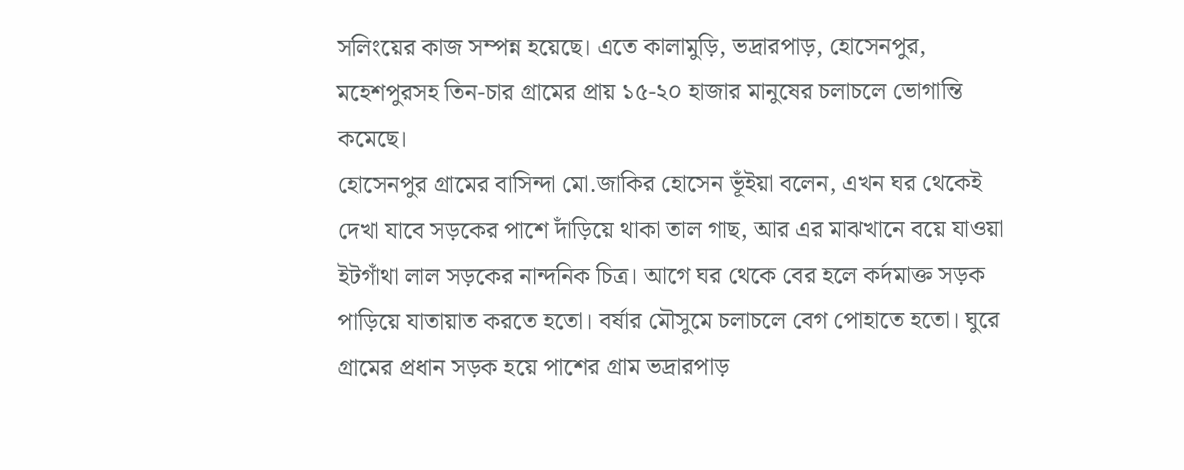সলিংয়ের কাজ সম্পন্ন হয়েছে। এতে কালামুড়ি, ভদ্রারপাড়, হোসেনপুর, মহেশপুরসহ তিন-চার গ্রামের প্রায় ১৫-২০ হাজার মানুষের চলাচলে ভোগান্তি কমেছে।
হোসেনপুর গ্রামের বাসিন্দা মো.জাকির হোসেন ভূঁইয়া বলেন, এখন ঘর থেকেই দেখা যাবে সড়কের পাশে দাঁড়িয়ে থাকা তাল গাছ, আর এর মাঝখানে বয়ে যাওয়া ইটগাঁথা লাল সড়কের নান্দনিক চিত্র। আগে ঘর থেকে বের হলে কর্দমাক্ত সড়ক পাড়িয়ে যাতায়াত করতে হতো। বর্ষার মৌসুমে চলাচলে বেগ পোহাতে হতো। ঘুরে গ্রামের প্রধান সড়ক হয়ে পাশের গ্রাম ভদ্রারপাড়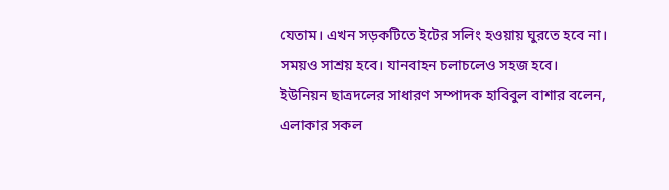যেতাম। এখন সড়কটিতে ইটের সলিং হওয়ায় ঘুরতে হবে না। সময়ও সাশ্রয় হবে। যানবাহন চলাচলেও সহজ হবে।
ইউনিয়ন ছাত্রদলের সাধারণ সম্পাদক হাবিবুল বাশার বলেন, এলাকার সকল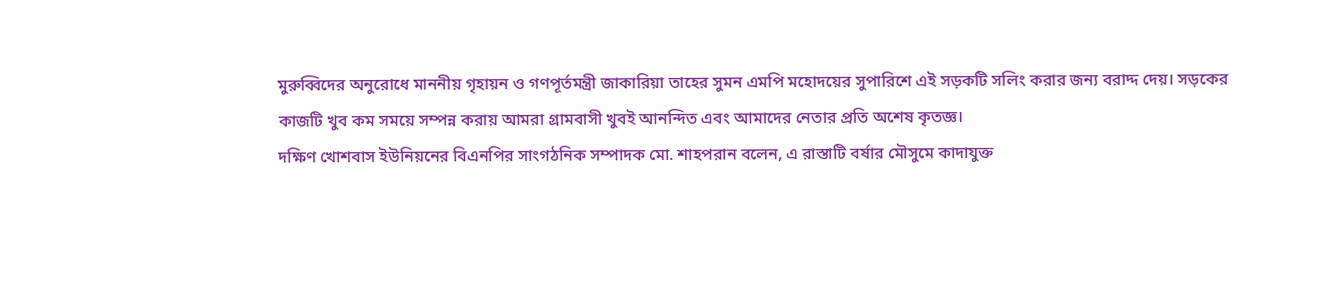মুরুব্বিদের অনুরোধে মাননীয় গৃহায়ন ও গণপূর্তমন্ত্রী জাকারিয়া তাহের সুমন এমপি মহোদয়ের সুপারিশে এই সড়কটি সলিং করার জন্য বরাদ্দ দেয়। সড়কের কাজটি খুব কম সময়ে সম্পন্ন করায় আমরা গ্রামবাসী খুবই আনন্দিত এবং আমাদের নেতার প্রতি অশেষ কৃতজ্ঞ।
দক্ষিণ খোশবাস ইউনিয়নের বিএনপির সাংগঠনিক সম্পাদক মো. শাহপরান বলেন, এ রাস্তাটি বর্ষার মৌসুমে কাদাযুক্ত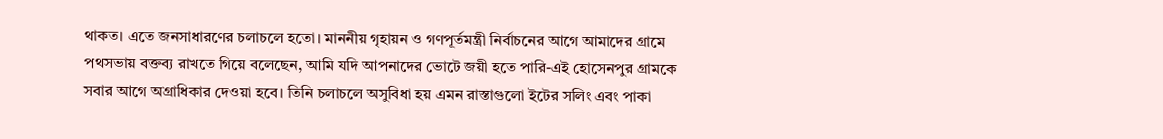থাকত। এতে জনসাধারণের চলাচলে হতো। মাননীয় গৃহায়ন ও গণপূর্তমন্ত্রী নির্বাচনের আগে আমাদের গ্রামে পথসভায় বক্তব্য রাখতে গিয়ে বলেছেন, আমি যদি আপনাদের ভোটে জয়ী হতে পারি-এই হোসেনপুর গ্রামকে সবার আগে অগ্রাধিকার দেওয়া হবে। তিনি চলাচলে অসুবিধা হয় এমন রাস্তাগুলো ইটের সলিং এবং পাকা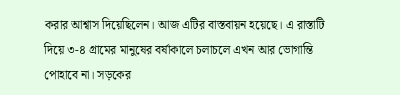করার আশ্বাস দিয়েছিলেন। আজ এটির বাস্তবায়ন হয়েছে। এ রাস্তাটি দিয়ে ৩-৪ গ্রামের মানুষের বর্ষাকালে চলাচলে এখন আর ভোগান্তি পোহাবে না। সড়কের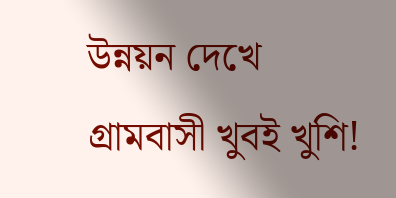উন্নয়ন দেখে গ্রামবাসী খুবই খুশি!